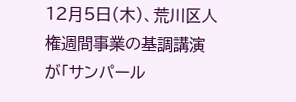12月5日(木)、荒川区人権週間事業の基調講演が「サンパール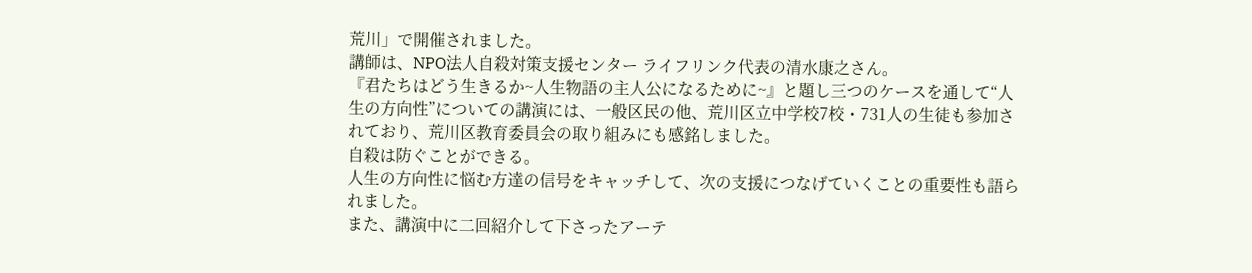荒川」で開催されました。
講師は、NPO法人自殺対策支援センター ライフリンク代表の清水康之さん。
『君たちはどう生きるか~人生物語の主人公になるために~』と題し三つのケースを通して“人生の方向性”についての講演には、一般区民の他、荒川区立中学校7校・731人の生徒も参加されており、荒川区教育委員会の取り組みにも感銘しました。
自殺は防ぐことができる。
人生の方向性に悩む方達の信号をキャッチして、次の支援につなげていくことの重要性も語られました。
また、講演中に二回紹介して下さったアーテ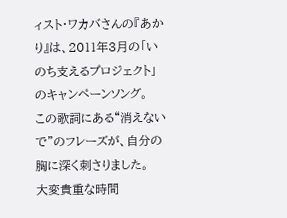ィスト・ワカバさんの『あかり』は、2011年3月の「いのち支えるプロジェクト」のキャンペーンソング。
この歌詞にある“消えないで”のフレーズが、自分の胸に深く刺さりました。
大変貴重な時間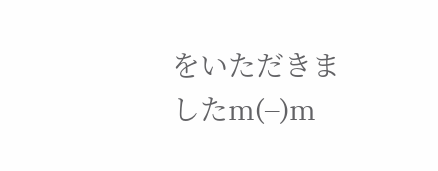をいただきましたm(–)m